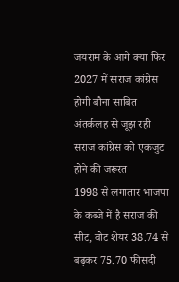जयराम के आगे क्या फिर 2027 में सराज कांग्रेस होगी बौना साबित
अंतर्कलह से जूझ रही सराज कांग्रेस को एकजुट होने की जरूरत
1998 से लगातार भाजपा के कब्जे में है सराज की सीट, वोट शेयर 38.74 से बढ़कर 75.70 फीसदी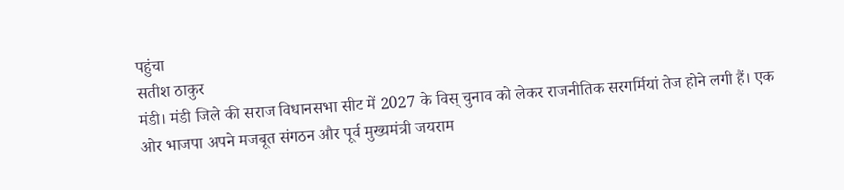पहुंचा
सतीश ठाकुर
मंडी। मंडी जिले की सराज विधानसभा सीट में 2027 के विस् चुनाव को लेकर राजनीतिक सरगर्मियां तेज होने लगी हैं। एक ओर भाजपा अपने मजबूत संगठन और पूर्व मुख्यमंत्री जयराम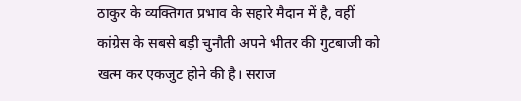ठाकुर के व्यक्तिगत प्रभाव के सहारे मैदान में है, वहीं कांग्रेस के सबसे बड़ी चुनौती अपने भीतर की गुटबाजी को खत्म कर एकजुट होने की है। सराज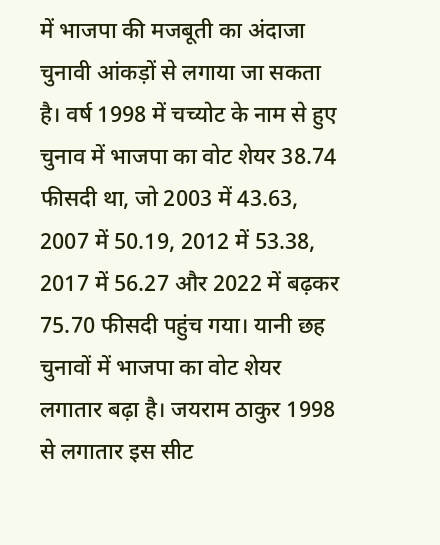में भाजपा की मजबूती का अंदाजा चुनावी आंकड़ों से लगाया जा सकता है। वर्ष 1998 में चच्योट के नाम से हुए चुनाव में भाजपा का वोट शेयर 38.74 फीसदी था, जो 2003 में 43.63, 2007 में 50.19, 2012 में 53.38, 2017 में 56.27 और 2022 में बढ़कर 75.70 फीसदी पहुंच गया। यानी छह चुनावों में भाजपा का वोट शेयर लगातार बढ़ा है। जयराम ठाकुर 1998 से लगातार इस सीट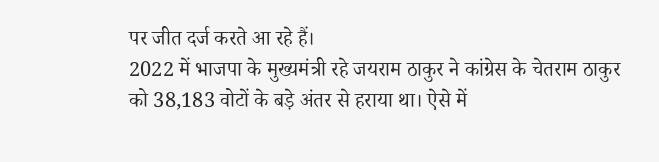पर जीत दर्ज करते आ रहे हैं।
2022 में भाजपा के मुख्यमंत्री रहे जयराम ठाकुर ने कांग्रेस के चेतराम ठाकुर को 38,183 वोटों के बड़े अंतर से हराया था। ऐसे में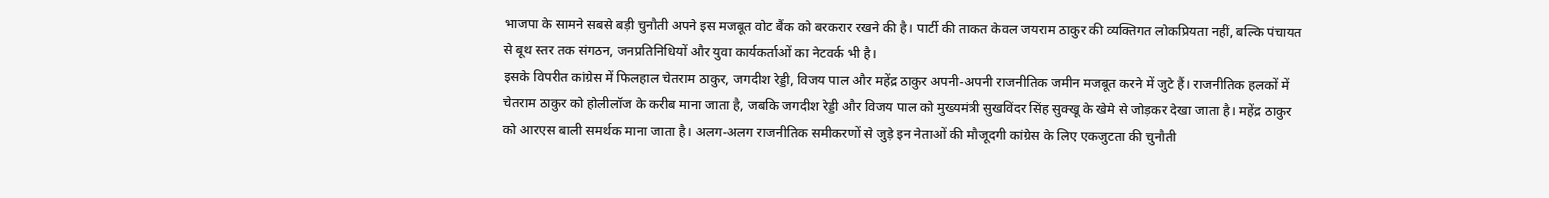भाजपा के सामने सबसे बड़ी चुनौती अपने इस मजबूत वोट बैंक को बरकरार रखने की है। पार्टी की ताकत केवल जयराम ठाकुर की व्यक्तिगत लोकप्रियता नहीं, बल्कि पंचायत से बूथ स्तर तक संगठन, जनप्रतिनिधियों और युवा कार्यकर्ताओं का नेटवर्क भी है।
इसके विपरीत कांग्रेस में फिलहाल चेतराम ठाकुर, जगदीश रेड्डी, विजय पाल और महेंद्र ठाकुर अपनी-अपनी राजनीतिक जमीन मजबूत करने में जुटे हैं। राजनीतिक हलकों में चेतराम ठाकुर को होलीलॉज के करीब माना जाता है, जबकि जगदीश रेड्डी और विजय पाल को मुख्यमंत्री सुखविंदर सिंह सुक्खू के खेमे से जोड़कर देखा जाता है। महेंद्र ठाकुर को आरएस बाली समर्थक माना जाता है। अलग-अलग राजनीतिक समीकरणों से जुड़े इन नेताओं की मौजूदगी कांग्रेस के लिए एकजुटता की चुनौती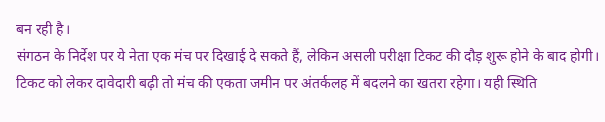बन रही है।
संगठन के निर्देश पर ये नेता एक मंच पर दिखाई दे सकते हैं, लेकिन असली परीक्षा टिकट की दौड़ शुरू होने के बाद होगी। टिकट को लेकर दावेदारी बढ़ी तो मंच की एकता जमीन पर अंतर्कलह में बदलने का खतरा रहेगा। यही स्थिति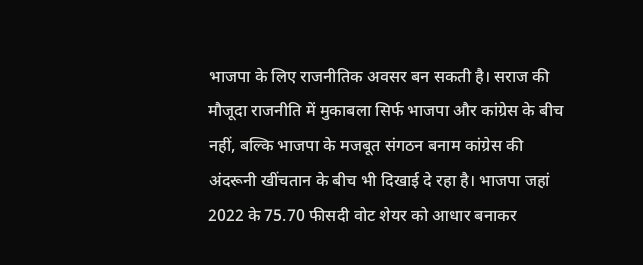भाजपा के लिए राजनीतिक अवसर बन सकती है। सराज की मौजूदा राजनीति में मुकाबला सिर्फ भाजपा और कांग्रेस के बीच नहीं, बल्कि भाजपा के मजबूत संगठन बनाम कांग्रेस की अंदरूनी खींचतान के बीच भी दिखाई दे रहा है। भाजपा जहां 2022 के 75.70 फीसदी वोट शेयर को आधार बनाकर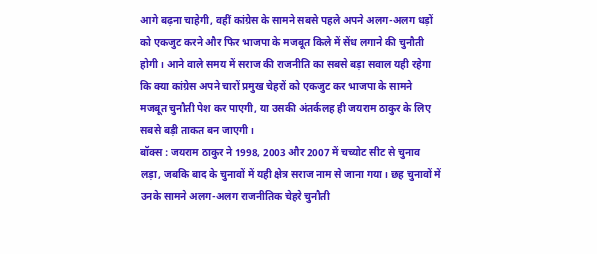आगे बढ़ना चाहेगी, वहीं कांग्रेस के सामने सबसे पहले अपने अलग-अलग धड़ों को एकजुट करने और फिर भाजपा के मजबूत किले में सेंध लगाने की चुनौती होगी। आने वाले समय में सराज की राजनीति का सबसे बड़ा सवाल यही रहेगा कि क्या कांग्रेस अपने चारों प्रमुख चेहरों को एकजुट कर भाजपा के सामने मजबूत चुनौती पेश कर पाएगी, या उसकी अंतर्कलह ही जयराम ठाकुर के लिए सबसे बड़ी ताकत बन जाएगी।
बॉक्स : जयराम ठाकुर ने 1998, 2003 और 2007 में चच्योट सीट से चुनाव लड़ा, जबकि बाद के चुनावों में यही क्षेत्र सराज नाम से जाना गया। छह चुनावों में उनके सामने अलग-अलग राजनीतिक चेहरे चुनौती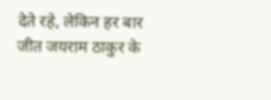देते रहे, लेकिन हर बार जीत जयराम ठाकुर के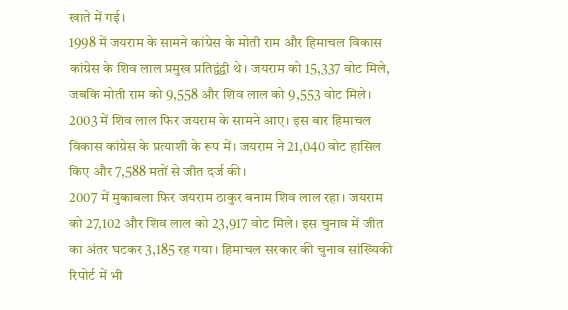खाते में गई।
1998 में जयराम के सामने कांग्रेस के मोती राम और हिमाचल विकास कांग्रेस के शिव लाल प्रमुख प्रतिद्वंद्वी थे। जयराम को 15,337 वोट मिले, जबकि मोती राम को 9,558 और शिव लाल को 9,553 वोट मिले।
2003 में शिव लाल फिर जयराम के सामने आए। इस बार हिमाचल विकास कांग्रेस के प्रत्याशी के रूप में। जयराम ने 21,040 वोट हासिल किए और 7,588 मतों से जीत दर्ज की।
2007 में मुकाबला फिर जयराम ठाकुर बनाम शिव लाल रहा। जयराम को 27,102 और शिव लाल को 23,917 वोट मिले। इस चुनाव में जीत का अंतर घटकर 3,185 रह गया। हिमाचल सरकार की चुनाव सांख्यिकी रिपोर्ट में भी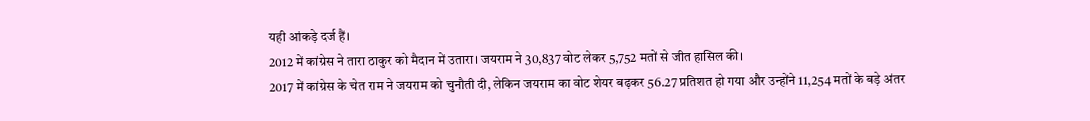यही आंकड़े दर्ज हैं।
2012 में कांग्रेस ने तारा ठाकुर को मैदान में उतारा। जयराम ने 30,837 वोट लेकर 5,752 मतों से जीत हासिल की।
2017 में कांग्रेस के चेत राम ने जयराम को चुनौती दी, लेकिन जयराम का वोट शेयर बढ़कर 56.27 प्रतिशत हो गया और उन्होंने 11,254 मतों के बड़े अंतर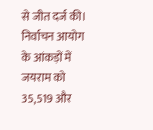से जीत दर्ज की। निर्वाचन आयोग के आंकड़ों में जयराम को 35,519 और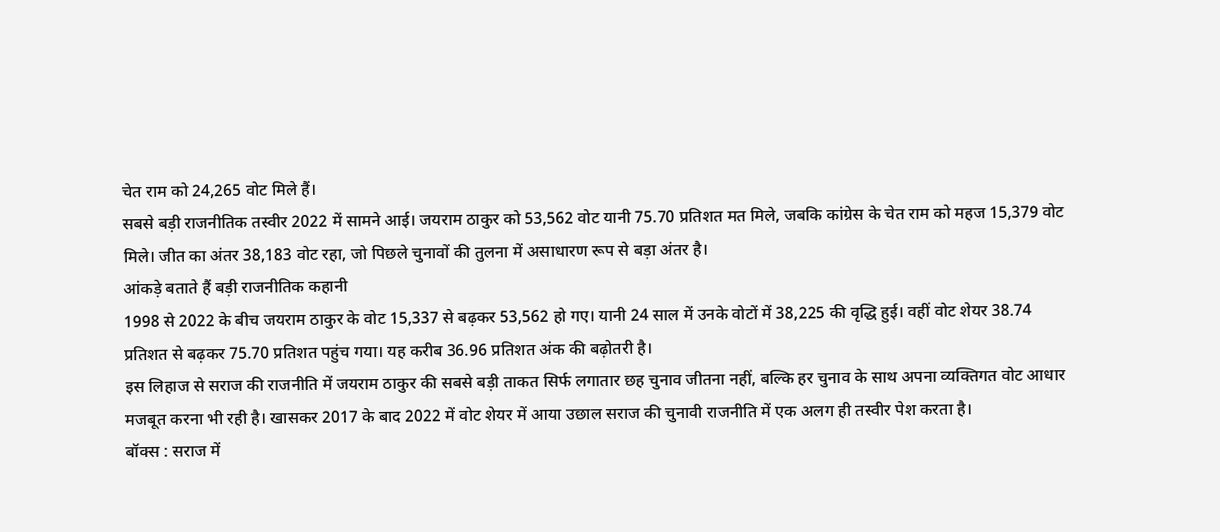चेत राम को 24,265 वोट मिले हैं।
सबसे बड़ी राजनीतिक तस्वीर 2022 में सामने आई। जयराम ठाकुर को 53,562 वोट यानी 75.70 प्रतिशत मत मिले, जबकि कांग्रेस के चेत राम को महज 15,379 वोट मिले। जीत का अंतर 38,183 वोट रहा, जो पिछले चुनावों की तुलना में असाधारण रूप से बड़ा अंतर है।
आंकड़े बताते हैं बड़ी राजनीतिक कहानी
1998 से 2022 के बीच जयराम ठाकुर के वोट 15,337 से बढ़कर 53,562 हो गए। यानी 24 साल में उनके वोटों में 38,225 की वृद्धि हुई। वहीं वोट शेयर 38.74 प्रतिशत से बढ़कर 75.70 प्रतिशत पहुंच गया। यह करीब 36.96 प्रतिशत अंक की बढ़ोतरी है।
इस लिहाज से सराज की राजनीति में जयराम ठाकुर की सबसे बड़ी ताकत सिर्फ लगातार छह चुनाव जीतना नहीं, बल्कि हर चुनाव के साथ अपना व्यक्तिगत वोट आधार मजबूत करना भी रही है। खासकर 2017 के बाद 2022 में वोट शेयर में आया उछाल सराज की चुनावी राजनीति में एक अलग ही तस्वीर पेश करता है।
बॉक्स : सराज में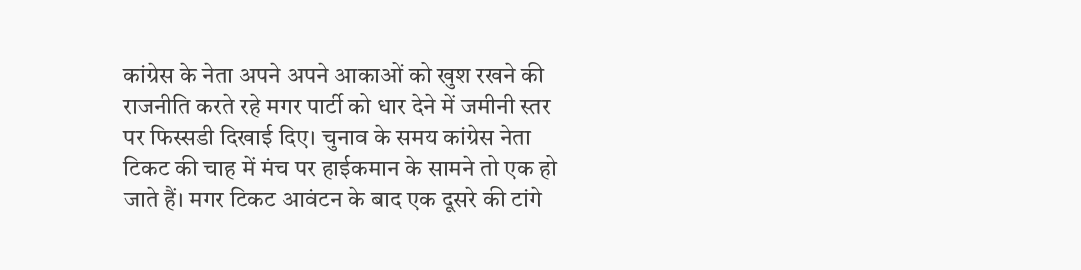कांग्रेस के नेता अपने अपने आकाओं को खुश रखने की राजनीति करते रहे मगर पार्टी को धार देने में जमीनी स्तर पर फिस्सडी दिखाई दिए। चुनाव के समय कांग्रेस नेता टिकट की चाह में मंच पर हाईकमान के सामने तो एक हो जाते हैं। मगर टिकट आवंटन के बाद एक दूसरे की टांगे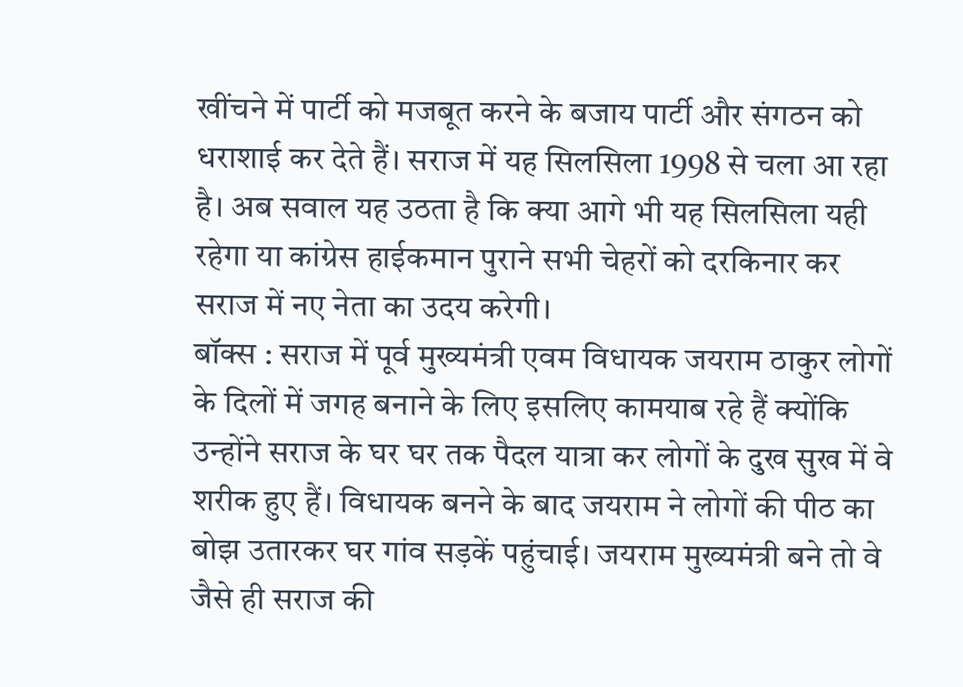खींचने में पार्टी को मजबूत करने के बजाय पार्टी और संगठन को धराशाई कर देते हैं। सराज में यह सिलसिला 1998 से चला आ रहा है। अब सवाल यह उठता है कि क्या आगे भी यह सिलसिला यही रहेगा या कांग्रेस हाईकमान पुराने सभी चेहरों को दरकिनार कर सराज में नए नेता का उदय करेगी।
बॉक्स : सराज में पूर्व मुख्यमंत्री एवम विधायक जयराम ठाकुर लोगों के दिलों में जगह बनाने के लिए इसलिए कामयाब रहे हैं क्योंकि उन्होंने सराज के घर घर तक पैदल यात्रा कर लोगों के दुख सुख में वे शरीक हुए हैं। विधायक बनने के बाद जयराम ने लोगों की पीठ का बोझ उतारकर घर गांव सड़कें पहुंचाई। जयराम मुख्यमंत्री बने तो वे जैसे ही सराज की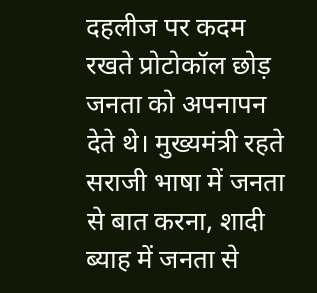दहलीज पर कदम रखते प्रोटोकॉल छोड़ जनता को अपनापन देते थे। मुख्यमंत्री रहते सराजी भाषा में जनता से बात करना, शादी ब्याह में जनता से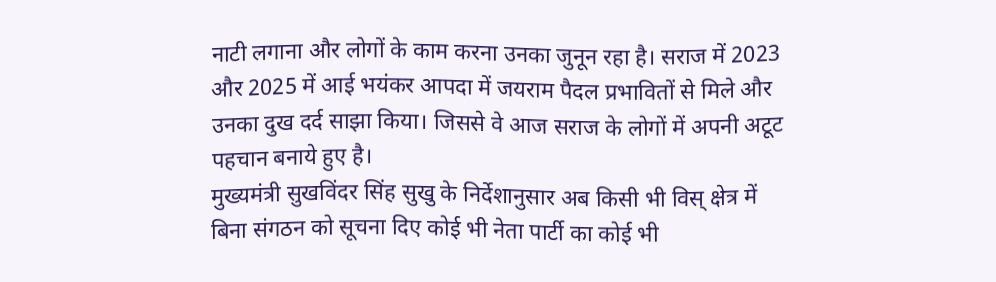नाटी लगाना और लोगों के काम करना उनका जुनून रहा है। सराज में 2023 और 2025 में आई भयंकर आपदा में जयराम पैदल प्रभावितों से मिले और उनका दुख दर्द साझा किया। जिससे वे आज सराज के लोगों में अपनी अटूट पहचान बनाये हुए है।
मुख्यमंत्री सुखविंदर सिंह सुखु के निर्देशानुसार अब किसी भी विस् क्षेत्र में बिना संगठन को सूचना दिए कोई भी नेता पार्टी का कोई भी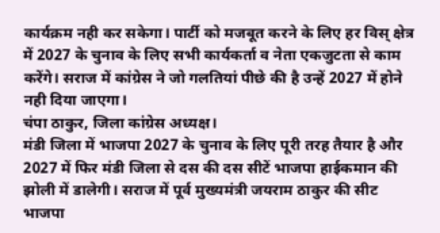कार्यक्रम नही कर सकेगा। पार्टी को मजबूत करने के लिए हर विस् क्षेत्र में 2027 के चुनाव के लिए सभी कार्यकर्ता व नेता एकजुटता से काम करेंगे। सराज में कांग्रेस ने जो गलतियां पीछे की है उन्हें 2027 में होने नही दिया जाएगा।
चंपा ठाकुर, जिला कांग्रेस अध्यक्ष।
मंडी जिला में भाजपा 2027 के चुनाव के लिए पूरी तरह तैयार है और 2027 में फिर मंडी जिला से दस की दस सीटें भाजपा हाईकमान की झोली में डालेगी। सराज में पूर्व मुख्यमंत्री जयराम ठाकुर की सीट भाजपा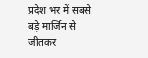प्रदेश भर में सबसे बड़े मार्जिन से जीतकर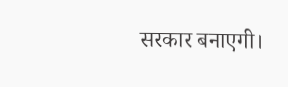सरकार बनाएगी।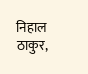निहाल ठाकुर,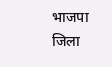भाजपा जिला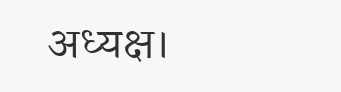अध्यक्ष।